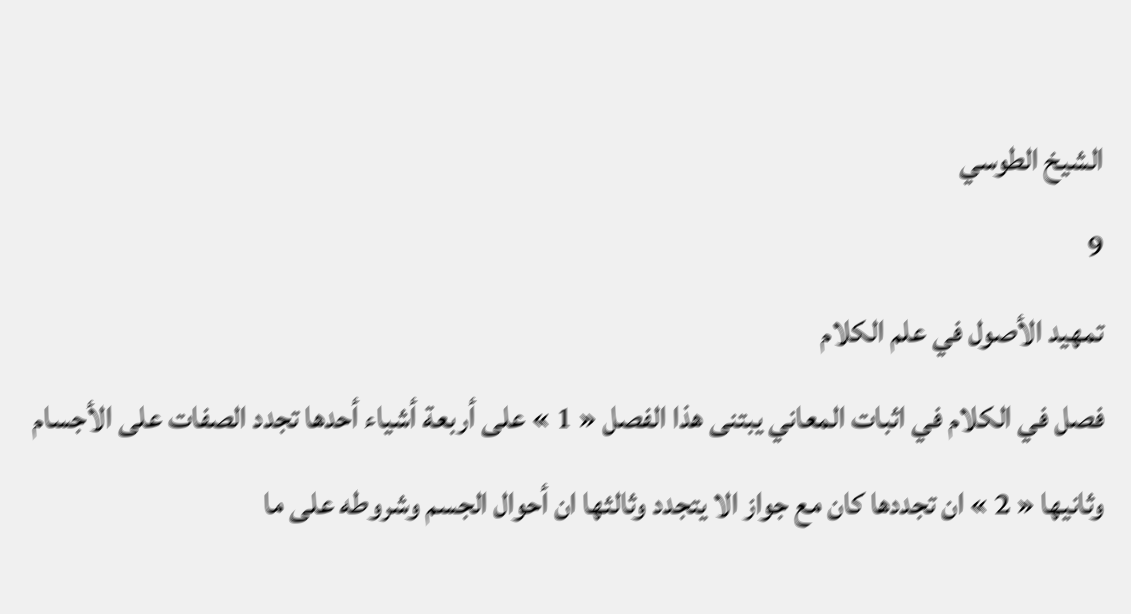الشيخ الطوسي
9
تمهيد الأصول في علم الكلام
فصل في الكلام في اثبات المعاني يبتنى هذا الفصل « 1 » على أربعة أشياء أحدها تجدد الصفات على الأجسام وثانيها « 2 » ان تجددها كان مع جواز الا يتجدد وثالثها ان أحوال الجسم وشروطه على ما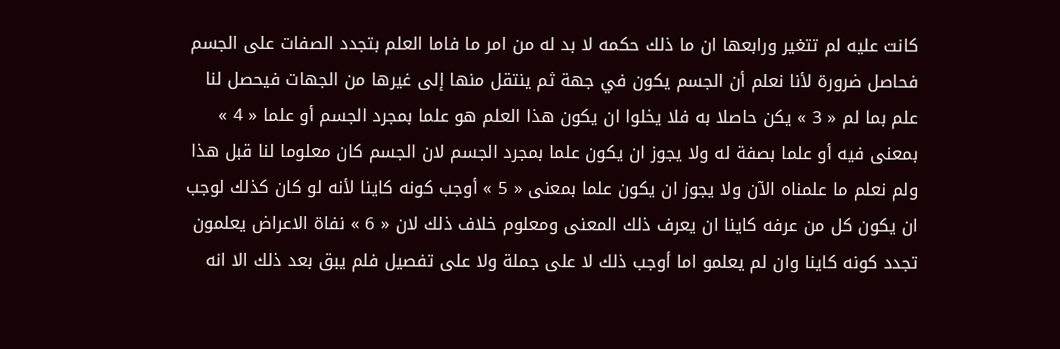كانت عليه لم تتغير ورابعها ان ما ذلك حكمه لا بد له من امر ما فاما العلم بتجدد الصفات على الجسم فحاصل ضرورة لأنا نعلم أن الجسم يكون في جهة ثم ينتقل منها إلى غيرها من الجهات فيحصل لنا علم بما لم « 3 » يكن حاصلا به فلا يخلوا ان يكون هذا العلم هو علما بمجرد الجسم أو علما « 4 » بمعنى فيه أو علما بصفة له ولا يجوز ان يكون علما بمجرد الجسم لان الجسم كان معلوما لنا قبل هذا ولم نعلم ما علمناه الآن ولا يجوز ان يكون علما بمعنى « 5 » أوجب كونه كاينا لأنه لو كان كذلك لوجب ان يكون كل من عرفه كاينا ان يعرف ذلك المعنى ومعلوم خلاف ذلك لان « 6 » نفاة الاعراض يعلمون تجدد كونه كاينا وان لم يعلمو اما أوجب ذلك لا على جملة ولا على تفصيل فلم يبق بعد ذلك الا انه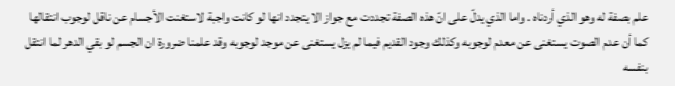علم بصفة له وهو الذي أردناه . واما الذي يدلّ على انّ هذه الصفة تجددت مع جواز الا يتجدد انها لو كانت واجبة لاستغنت الأجسام عن ناقل لوجوب انتقالها كما أن عدم الصوت يستغنى عن معدم لوجوبه وكذلك وجود القديم فيما لم يزل يستغنى عن موجد لوجوبه وقد علمنا ضرورة ان الجسم لو بقي الدهر لما انتقل بنفسه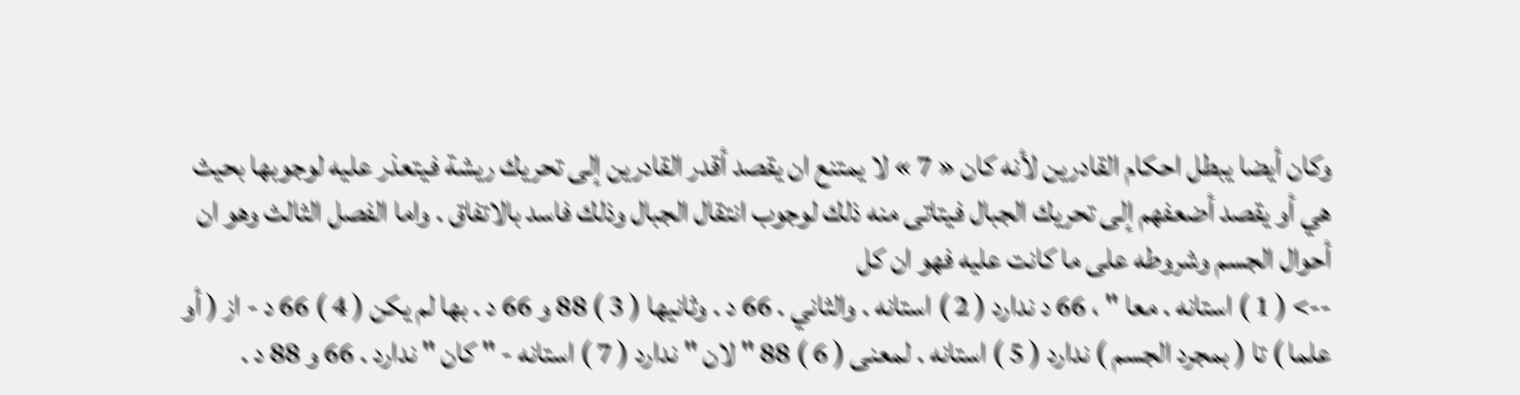وكان أيضا يبطل احكام القادرين لأنه كان « 7 » لا يمتنع ان يقصد أقدر القادرين إلى تحريك ريشة فيتعذر عليه لوجوبها بحيث هي أو يقصد أضعفهم إلى تحريك الجبال فيتاتى منه ذلك لوجوب انتقال الجبال وذلك فاسد بالاتفاق . واما الفصل الثالث وهو ان أحوال الجسم وشروطه على ما كانت عليه فهو ان كل
--> ( 1 ) استانه . معا " ، 66 د ندارد ( 2 ) استانه . والثاني . 66 د . وثانيها ( 3 ) 88 و 66 د . بها لم يكن ( 4 ) 66 د - از ( أو علما ) تا ( بمجرد الجسم ) ندارد ( 5 ) استانه . لمعنى ( 6 ) 88 " لان " ندارد ( 7 ) استانه - " كان " ندارد . 66 و 88 د .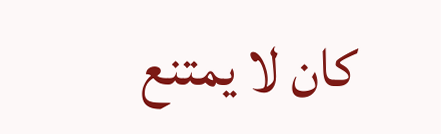كان لا يمتنع